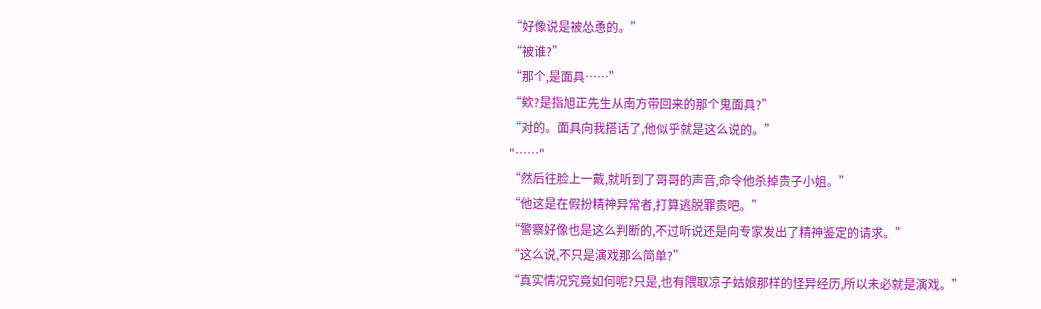“好像说是被怂恿的。”
“被谁?”
“那个,是面具……”
“欸?是指旭正先生从南方带回来的那个鬼面具?”
“对的。面具向我搭话了,他似乎就是这么说的。”
"……"
“然后往脸上一戴,就听到了哥哥的声音,命令他杀掉贵子小姐。”
“他这是在假扮精神异常者,打算逃脱罪责吧。”
“警察好像也是这么判断的,不过听说还是向专家发出了精神鉴定的请求。”
“这么说,不只是演戏那么简单?”
“真实情况究竟如何呢?只是,也有隈取凉子姑娘那样的怪异经历,所以未必就是演戏。”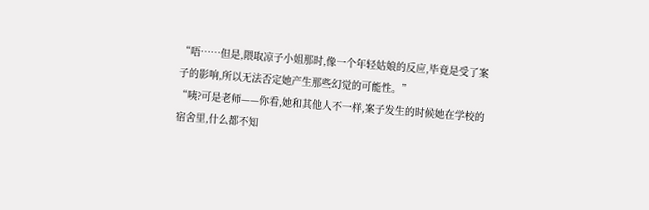“唔……但是,隈取凉子小姐那时,像一个年轻姑娘的反应,毕竟是受了案子的影响,所以无法否定她产生那些幻觉的可能性。”
“咦?可是老师——你看,她和其他人不一样,案子发生的时候她在学校的宿舍里,什么都不知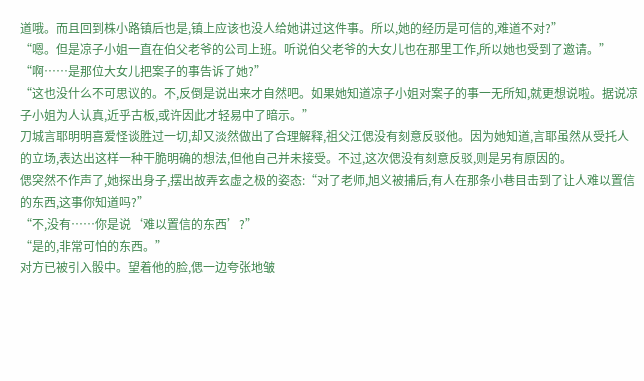道哦。而且回到株小路镇后也是,镇上应该也没人给她讲过这件事。所以,她的经历是可信的,难道不对?”
“嗯。但是凉子小姐一直在伯父老爷的公司上班。听说伯父老爷的大女儿也在那里工作,所以她也受到了邀请。”
“啊……是那位大女儿把案子的事告诉了她?”
“这也没什么不可思议的。不,反倒是说出来才自然吧。如果她知道凉子小姐对案子的事一无所知,就更想说啦。据说凉子小姐为人认真,近乎古板,或许因此才轻易中了暗示。”
刀城言耶明明喜爱怪谈胜过一切,却又淡然做出了合理解释,祖父江偲没有刻意反驳他。因为她知道,言耶虽然从受托人的立场,表达出这样一种干脆明确的想法,但他自己并未接受。不过,这次偲没有刻意反驳,则是另有原因的。
偲突然不作声了,她探出身子,摆出故弄玄虚之极的姿态:“对了老师,旭义被捕后,有人在那条小巷目击到了让人难以置信的东西,这事你知道吗?”
“不,没有……你是说‘难以置信的东西’?”
“是的,非常可怕的东西。”
对方已被引入骰中。望着他的脸,偲一边夸张地皱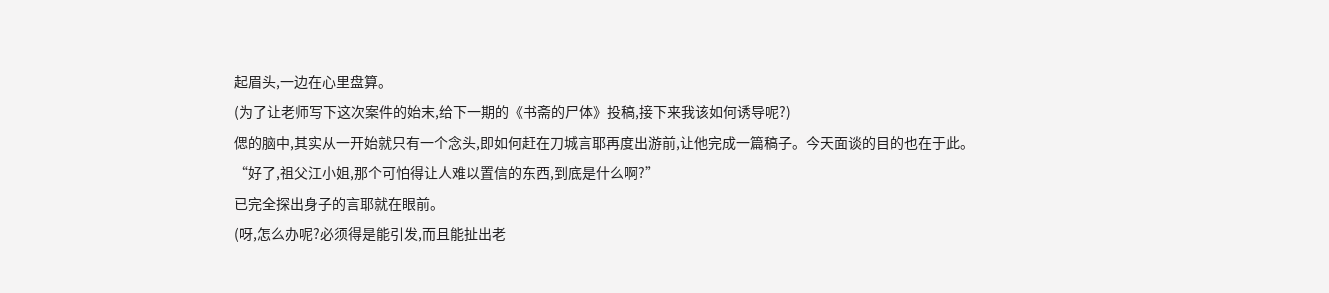起眉头,一边在心里盘算。
(为了让老师写下这次案件的始末,给下一期的《书斋的尸体》投稿,接下来我该如何诱导呢?)
偲的脑中,其实从一开始就只有一个念头,即如何赶在刀城言耶再度出游前,让他完成一篇稿子。今天面谈的目的也在于此。
“好了,祖父江小姐,那个可怕得让人难以置信的东西,到底是什么啊?”
已完全探出身子的言耶就在眼前。
(呀,怎么办呢?必须得是能引发,而且能扯出老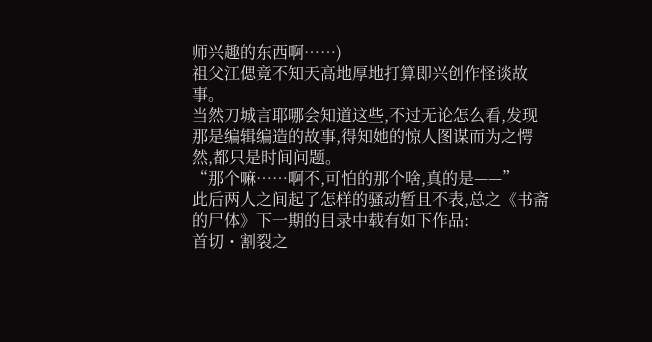师兴趣的东西啊……)
祖父江偲竟不知天高地厚地打算即兴创作怪谈故事。
当然刀城言耶哪会知道这些,不过无论怎么看,发现那是编辑编造的故事,得知她的惊人图谋而为之愕然,都只是时间问题。
“那个嘛……啊不,可怕的那个啥,真的是——”
此后两人之间起了怎样的骚动暂且不表,总之《书斋的尸体》下一期的目录中载有如下作品:
首切・割裂之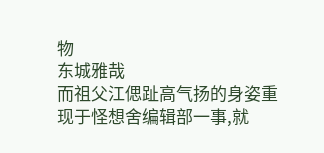物
东城雅哉
而祖父江偲趾高气扬的身姿重现于怪想舍编辑部一事,就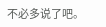不必多说了吧。